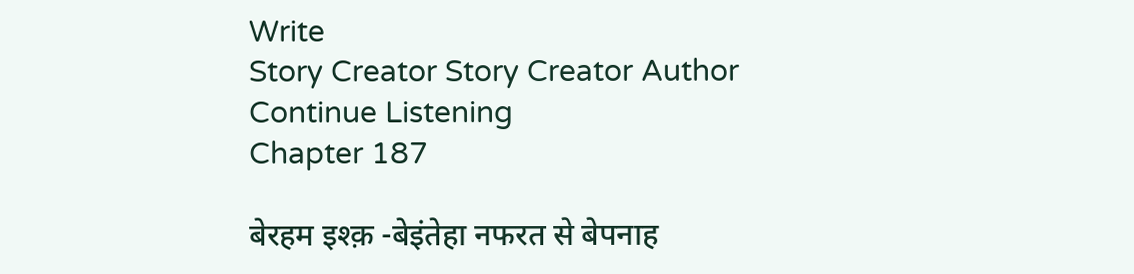Write
Story Creator Story Creator Author
Continue Listening
Chapter 187

बेरहम इश्क़ -बेइंतेहा नफरत से बेपनाह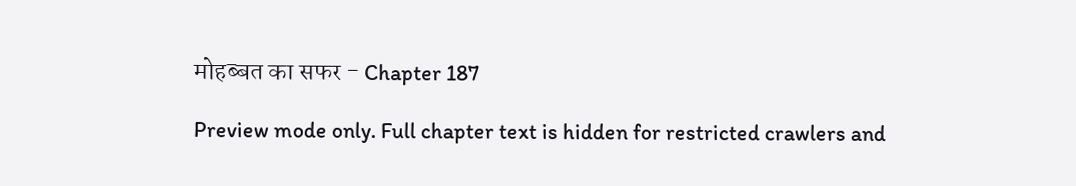मोहब्बत का सफर - Chapter 187

Preview mode only. Full chapter text is hidden for restricted crawlers and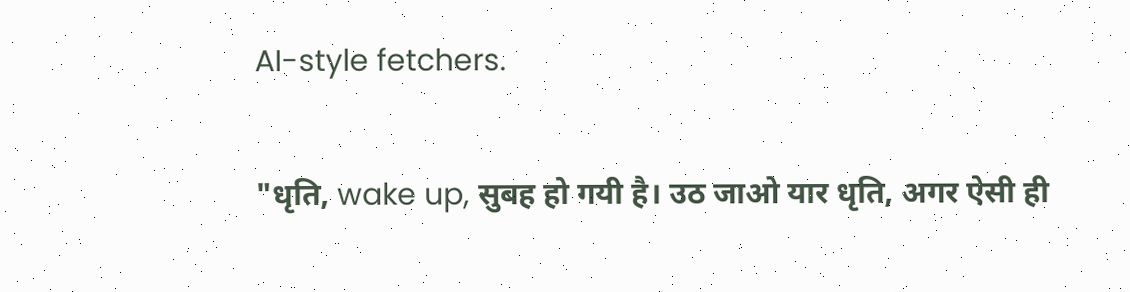AI-style fetchers.

"धृति, wake up, सुबह हो गयी है। उठ जाओ यार धृति, अगर ऐसी ही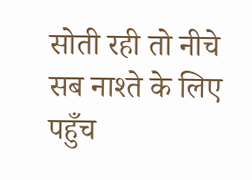सोती रही तो नीचे सब नाश्ते के लिए पहुँच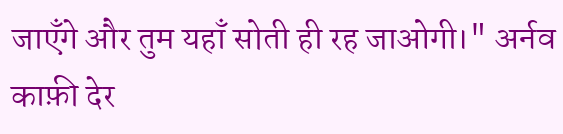जाएँगे और तुम यहाँ सोती ही रह जाओगी।" अर्नव काफ़ी देर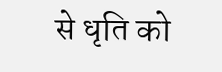से धृति को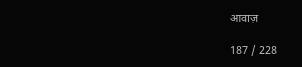आवाज़

187 / 228